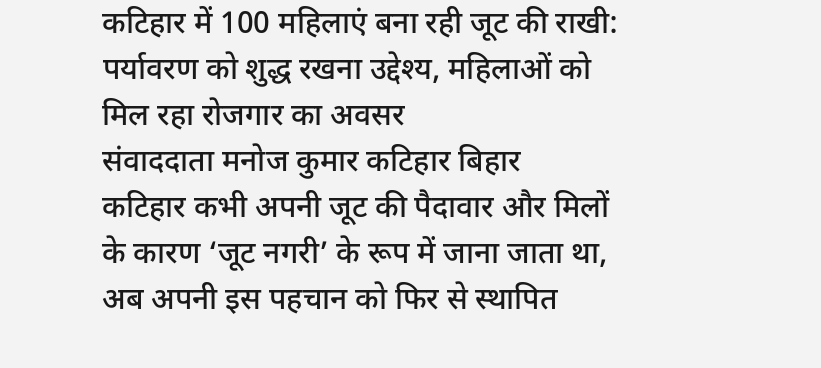कटिहार में 100 महिलाएं बना रही जूट की राखी: पर्यावरण को शुद्ध रखना उद्देश्य, महिलाओं को मिल रहा रोजगार का अवसर
संवाददाता मनोज कुमार कटिहार बिहार
कटिहार कभी अपनी जूट की पैदावार और मिलों के कारण ‘जूट नगरी’ के रूप में जाना जाता था, अब अपनी इस पहचान को फिर से स्थापित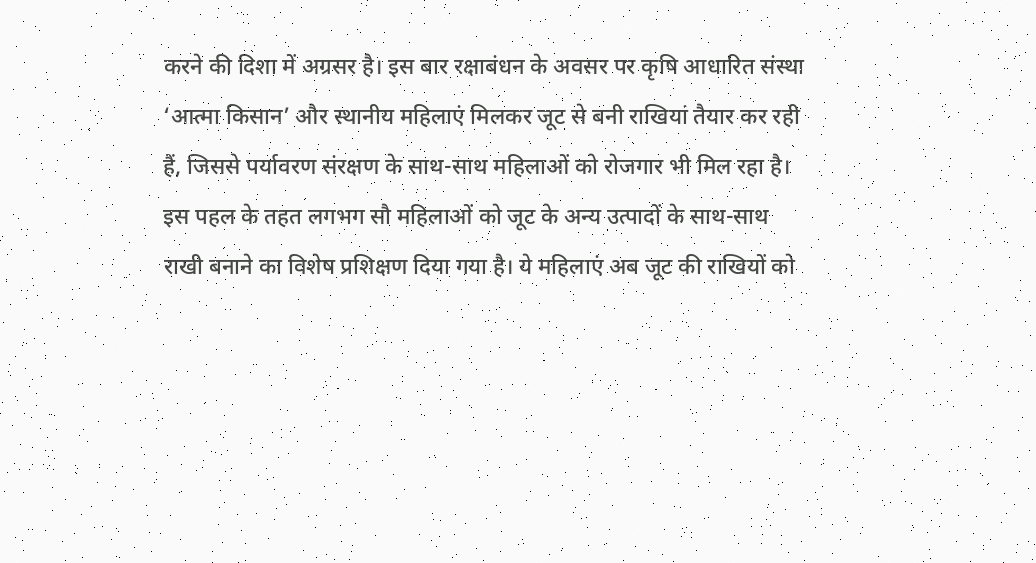करने की दिशा में अग्रसर है। इस बार रक्षाबंधन के अवसर पर कृषि आधारित संस्था ‘आत्मा किसान’ और स्थानीय महिलाएं मिलकर जूट से बनी राखियां तैयार कर रही हैं, जिससे पर्यावरण संरक्षण के साथ-साथ महिलाओं को रोजगार भी मिल रहा है।
इस पहल के तहत लगभग सौ महिलाओं को जूट के अन्य उत्पादों के साथ-साथ राखी बनाने का विशेष प्रशिक्षण दिया गया है। ये महिलाएं अब जूट की राखियों को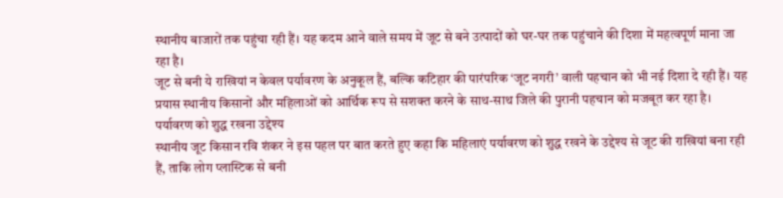स्थानीय बाजारों तक पहुंचा रही हैं। यह कदम आने वाले समय में जूट से बने उत्पादों को घर-घर तक पहुंचाने की दिशा में महत्वपूर्ण माना जा रहा है।
जूट से बनी ये राखियां न केवल पर्यावरण के अनुकूल हैं, बल्कि कटिहार की पारंपरिक ‘जूट नगरी’ वाली पहचान को भी नई दिशा दे रही हैं। यह प्रयास स्थानीय किसानों और महिलाओं को आर्थिक रूप से सशक्त करने के साथ-साथ जिले की पुरानी पहचान को मजबूत कर रहा है।
पर्यावरण को शुद्ध रखना उद्देश्य
स्थानीय जूट किसान रवि शंकर ने इस पहल पर बात करते हुए कहा कि महिलाएं पर्यावरण को शुद्ध रखने के उद्देश्य से जूट की राखियां बना रही हैं, ताकि लोग प्लास्टिक से बनी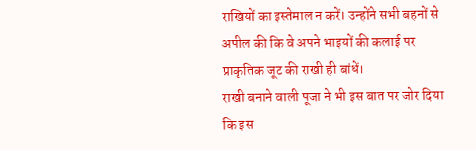राखियों का इस्तेमाल न करें। उन्होंने सभी बहनों से अपील की कि वे अपने भाइयों की कलाई पर प्राकृतिक जूट की राखी ही बांधें।
राखी बनाने वाली पूजा ने भी इस बात पर जोर दिया कि इस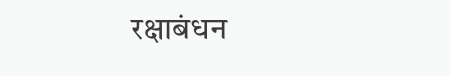रक्षाबंधन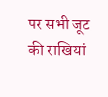पर सभी जूट की राखियां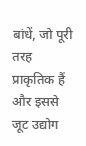बांधें, जो पूरी तरह प्राकृतिक हैं और इससे जूट उद्योग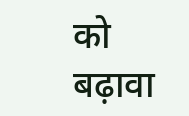को बढ़ावा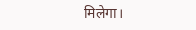मिलेगा।